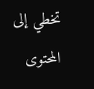تخطي إلى المحتوى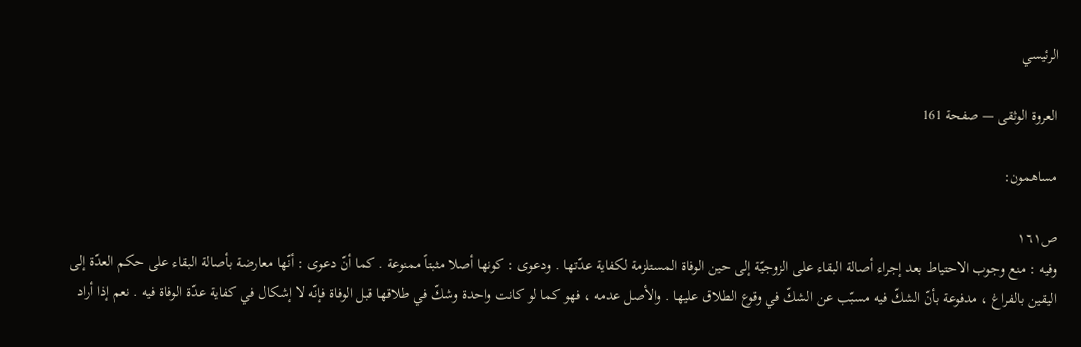الرئيسي

العروة الوثقى — صفحة 161

مساهمون:

ص١٦١
وفيه : منع وجوب الاحتياط بعد إجراء أصالة البقاء على الزوجيّة إلى حين الوفاة المستلزمة لكفاية عدّتها . ودعوى : كونها أصلا مثبتاً ممنوعة . كما أنّ دعوى : أنّها معارضة بأصالة البقاء على حكم العدّة إلى اليقين بالفراغ ، مدفوعة بأنّ الشكّ فيه مسبّب عن الشكّ في وقوع الطلاق عليها . والأصل عدمه ، فهو كما لو كانت واحدة وشكّ في طلاقها قبل الوفاة فإنّه لا إشكال في كفاية عدّة الوفاة فيه . نعم إذا أراد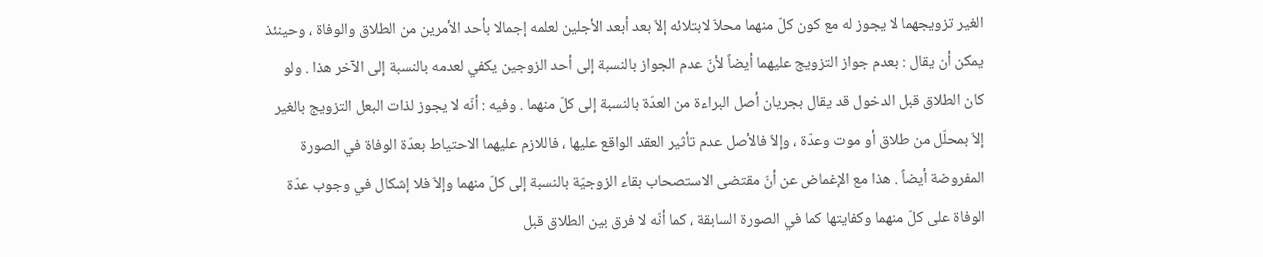الغير تزويجهما لا يجوز له مع كون كلّ منهما محلاّ لابتلائه إلاّ بعد أبعد الأجلين لعلمه إجمالا بأحد الأمرين من الطلاق والوفاة ، وحينئذ يمكن أن يقال : بعدم جواز التزويج عليهما أيضاً لأنّ عدم الجواز بالنسبة إلى أحد الزوجين يكفي لعدمه بالنسبة إلى الآخر هذا . ولو كان الطلاق قبل الدخول قد يقال بجريان أصل البراءة من العدّة بالنسبة إلى كلّ منهما . وفيه : أنّه لا يجوز لذات البعل التزويج بالغير إلاّ بمحلّل من طلاق أو موت وعدّة ، وإلاّ فالأصل عدم تأثير العقد الواقع عليها ، فاللازم عليهما الاحتياط بعدّة الوفاة في الصورة المفروضة أيضاً . هذا مع الإغماض عن أنّ مقتضى الاستصحاب بقاء الزوجيّة بالنسبة إلى كلّ منهما وإلاّ فلا إشكال في وجوب عدّة الوفاة على كلّ منهما وكفايتها كما في الصورة السابقة ، كما أنّه لا فرق بين الطلاق قبل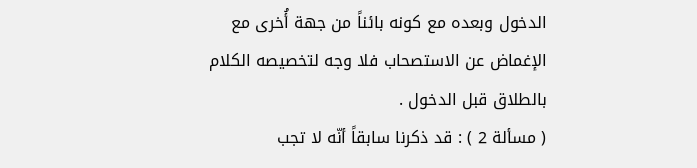الدخول وبعده مع كونه بائناً من جهة أُخرى مع الإغماض عن الاستصحاب فلا وجه لتخصيصه الكلام بالطلاق قبل الدخول .
( مسألة 2 ) : قد ذكرنا سابقاً أنّه لا تجب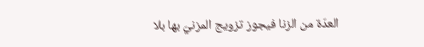العدّة من الزنا فيجوز تزويج المزنيّ بها بلا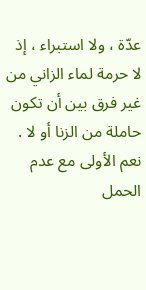عدّة ، ولا استبراء ، إذ لا حرمة لماء الزاني من غير فرق بين أن تكون حاملة من الزنا أو لا . نعم الأولى مع عدم الحمل